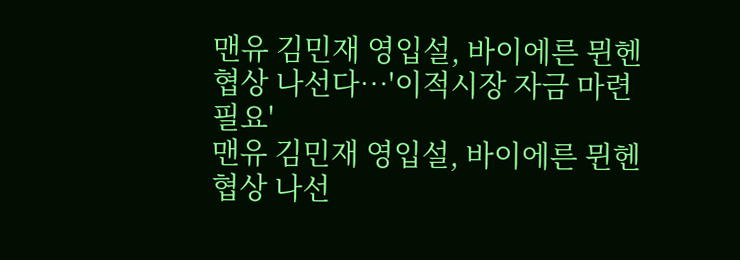맨유 김민재 영입설, 바이에른 뮌헨 협상 나선다…'이적시장 자금 마련 필요'
맨유 김민재 영입설, 바이에른 뮌헨 협상 나선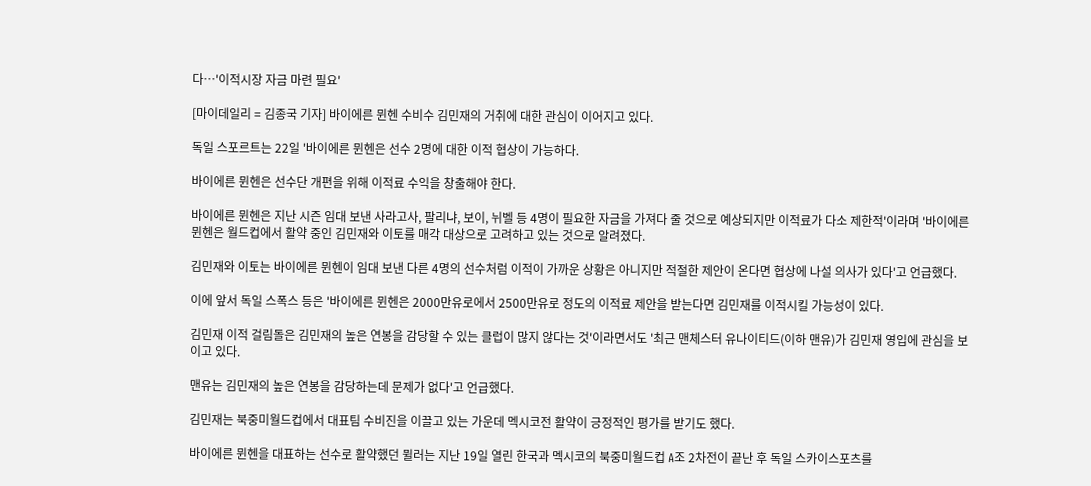다…'이적시장 자금 마련 필요'

[마이데일리 = 김종국 기자] 바이에른 뮌헨 수비수 김민재의 거취에 대한 관심이 이어지고 있다.

독일 스포르트는 22일 '바이에른 뮌헨은 선수 2명에 대한 이적 협상이 가능하다.

바이에른 뮌헨은 선수단 개편을 위해 이적료 수익을 창출해야 한다.

바이에른 뮌헨은 지난 시즌 임대 보낸 사라고사, 팔리냐, 보이, 뉘벨 등 4명이 필요한 자금을 가져다 줄 것으로 예상되지만 이적료가 다소 제한적'이라며 '바이에른 뮌헨은 월드컵에서 활약 중인 김민재와 이토를 매각 대상으로 고려하고 있는 것으로 알려졌다.

김민재와 이토는 바이에른 뮌헨이 임대 보낸 다른 4명의 선수처럼 이적이 가까운 상황은 아니지만 적절한 제안이 온다면 협상에 나설 의사가 있다'고 언급했다.

이에 앞서 독일 스폭스 등은 '바이에른 뮌헨은 2000만유로에서 2500만유로 정도의 이적료 제안을 받는다면 김민재를 이적시킬 가능성이 있다.

김민재 이적 걸림돌은 김민재의 높은 연봉을 감당할 수 있는 클럽이 많지 않다는 것'이라면서도 '최근 맨체스터 유나이티드(이하 맨유)가 김민재 영입에 관심을 보이고 있다.

맨유는 김민재의 높은 연봉을 감당하는데 문제가 없다'고 언급했다.

김민재는 북중미월드컵에서 대표팀 수비진을 이끌고 있는 가운데 멕시코전 활약이 긍정적인 평가를 받기도 했다.

바이에른 뮌헨을 대표하는 선수로 활약했던 뮐러는 지난 19일 열린 한국과 멕시코의 북중미월드컵 A조 2차전이 끝난 후 독일 스카이스포츠를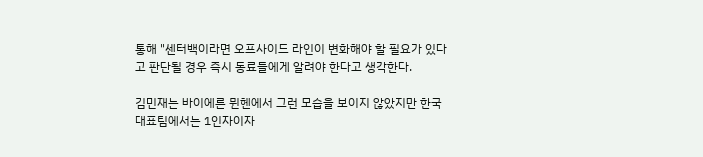통해 "센터백이라면 오프사이드 라인이 변화해야 할 필요가 있다고 판단될 경우 즉시 동료들에게 알려야 한다고 생각한다.

김민재는 바이에른 뮌헨에서 그런 모습을 보이지 않았지만 한국 대표팀에서는 1인자이자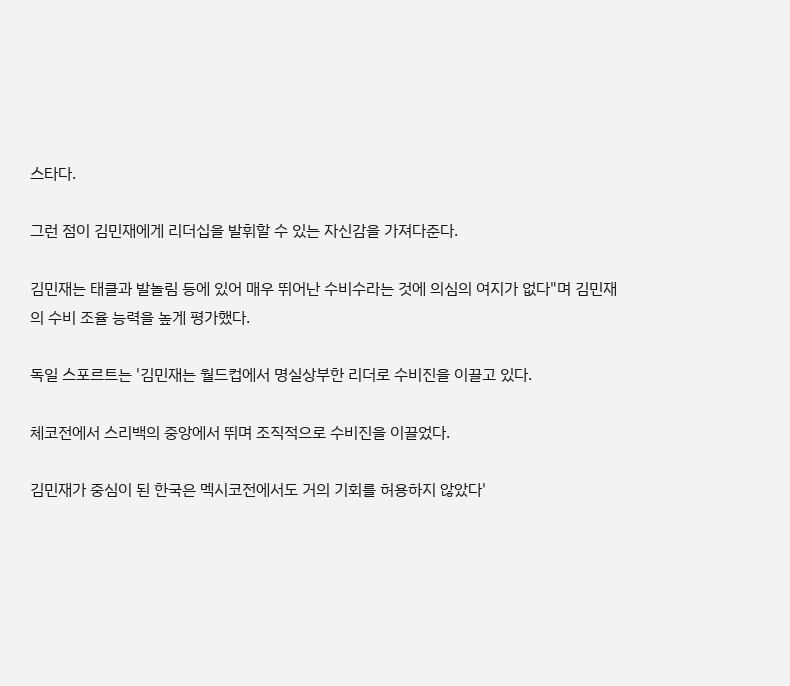스타다.

그런 점이 김민재에게 리더십을 발휘할 수 있는 자신감을 가져다준다.

김민재는 태클과 발놀림 등에 있어 매우 뛰어난 수비수라는 것에 의심의 여지가 없다"며 김민재의 수비 조율 능력을 높게 평가했다.

독일 스포르트는 '김민재는 월드컵에서 명실상부한 리더로 수비진을 이끌고 있다.

체코전에서 스리백의 중앙에서 뛰며 조직적으로 수비진을 이끌었다.

김민재가 중심이 된 한국은 멕시코전에서도 거의 기회를 허용하지 않았다'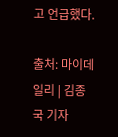고 언급했다.

출처: 마이데일리 | 김종국 기자